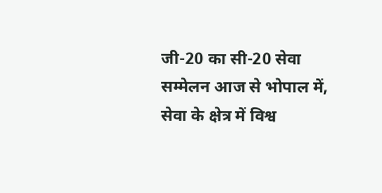जी-20 का सी-20 सेवा सम्मेलन आज से भोपाल में, सेवा के क्षेत्र में विश्व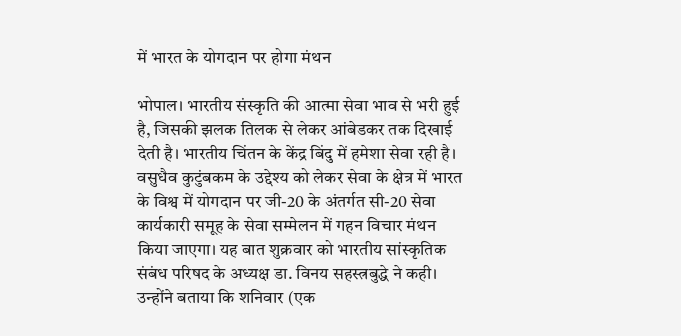में भारत के योगदान पर होगा मंथन

भोपाल। भारतीय संस्कृति की आत्मा सेवा भाव से भरी हुई है, जिसकी झलक तिलक से लेकर आंबेडकर तक दिखाई देती है। भारतीय चिंतन के केंद्र बिंदु में हमेशा सेवा रही है। वसुधैव कुटुंबकम के उद्देश्य को लेकर सेवा के क्षेत्र में भारत के विश्व में योगदान पर जी-20 के अंतर्गत सी-20 सेवा कार्यकारी समूह के सेवा सम्मेलन में गहन विचार मंथन किया जाएगा। यह बात शुक्रवार को भारतीय सांस्कृतिक संबंध परिषद के अध्यक्ष डा. विनय सहस्त्रबुद्धे ने कही।
उन्होंने बताया कि शनिवार (एक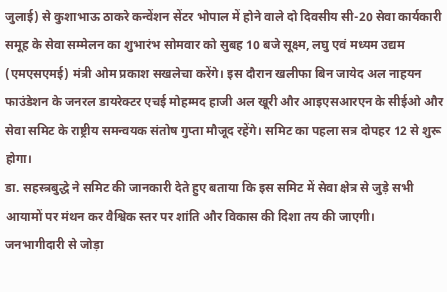जुलाई) से कुशाभाऊ ठाकरे कन्वेंशन सेंटर भोपाल में होने वाले दो दिवसीय सी-20 सेवा कार्यकारी समूह के सेवा सम्मेलन का शुभारंभ सोमवार को सुबह 10 बजे सूक्ष्म, लघु एवं मध्यम उद्यम (एमएसएमई) मंत्री ओम प्रकाश सखलेचा करेंगे। इस दौरान खलीफा बिन जायेद अल नाहयन फाउंडेशन के जनरल डायरेक्टर एचई मोहम्मद हाजी अल खूरी और आइएसआरएन के सीईओ और सेवा समिट के राष्ट्रीय समन्वयक संतोष गुप्ता मौजूद रहेंगे। समिट का पहला सत्र दोपहर 12 से शुरू होगा।
डा. सहस्त्रबुद्धे ने समिट की जानकारी देते हुए बताया कि इस समिट में सेवा क्षेत्र से जुड़े सभी आयामों पर मंथन कर वैश्विक स्तर पर शांति और विकास की दिशा तय की जाएगी।
जनभागीदारी से जोड़ा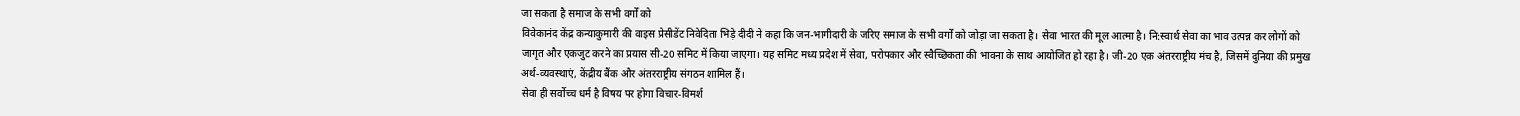जा सकता है समाज के सभी वर्गों को
विवेकानंद केंद्र कन्याकुमारी की वाइस प्रेसीडेंट निवेदिता भिड़े दीदी ने कहा कि जन-भागीदारी के जरिए समाज के सभी वर्गों को जोड़ा जा सकता है। सेवा भारत की मूल आत्मा है। नि:स्वार्थ सेवा का भाव उत्पन्न कर लोगों को जागृत और एकजुट करने का प्रयास सी-20 समिट में किया जाएगा। यह समिट मध्य प्रदेश में सेवा, परोपकार और स्वैच्छिकता की भावना के साथ आयोजित हो रहा है। जी-20 एक अंतरराष्ट्रीय मंच है, जिसमें दुनिया की प्रमुख अर्थ-व्यवस्थाएं, केंद्रीय बैंक और अंतरराष्ट्रीय संगठन शामिल हैं।
सेवा ही सर्वोच्च धर्म है विषय पर होगा विचार-विमर्श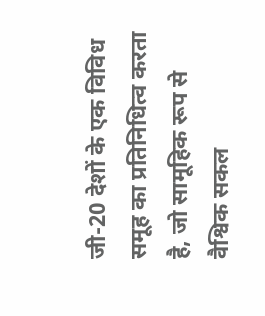जी-20 देशों के एक विविध समूह का प्रतिनिधित्व करता है, जो सामूहिक रूप से वैश्विक सकल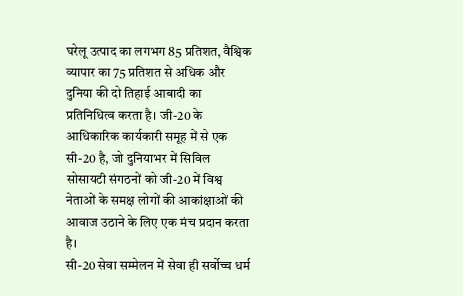घरेलू उत्पाद का लगभग 85 प्रतिशत, वैश्विक व्यापार का 75 प्रतिशत से अधिक और दुनिया की दो तिहाई आबादी का प्रतिनिधित्व करता है। जी-20 के आधिकारिक कार्यकारी समूह में से एक सी-20 है, जो दुनियाभर में सिविल सोसायटी संगठनों को जी-20 में विश्व नेताओं के समक्ष लोगों की आकांक्षाओं की आवाज उठाने के लिए एक मंच प्रदान करता है।
सी-20 सेवा सम्मेलन में सेवा ही सर्वोच्च धर्म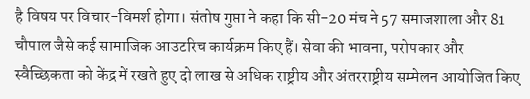है विषय पर विचार-विमर्श होगा। संतोष गुप्ता ने कहा कि सी-20 मंच ने 57 समाजशाला और 81 चौपाल जैसे कई सामाजिक आउटरिच कार्यक्रम किए हैं। सेवा की भावना, परोपकार और स्वैच्छिकता को केंद्र में रखते हुए दो लाख से अधिक राष्ट्रीय और अंतरराष्ट्रीय सम्मेलन आयोजित किए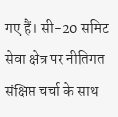गए हैं। सी-20 समिट सेवा क्षेत्र पर नीतिगत संक्षिप्त चर्चा के साथ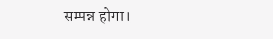सम्पन्न होगा।